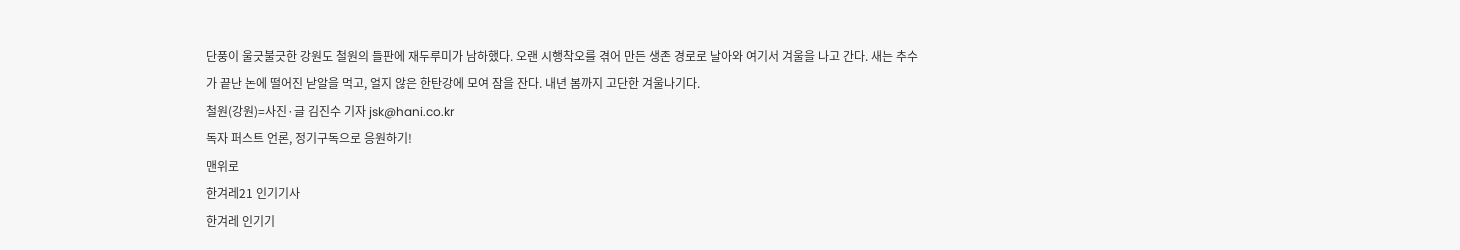단풍이 울긋불긋한 강원도 철원의 들판에 재두루미가 남하했다. 오랜 시행착오를 겪어 만든 생존 경로로 날아와 여기서 겨울을 나고 간다. 새는 추수가 끝난 논에 떨어진 낟알을 먹고, 얼지 않은 한탄강에 모여 잠을 잔다. 내년 봄까지 고단한 겨울나기다.
철원(강원)=사진·글 김진수 기자 jsk@hani.co.kr
독자 퍼스트 언론, 정기구독으로 응원하기!
맨위로
한겨레21 인기기사
한겨레 인기기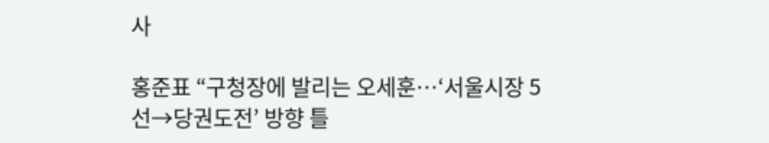사

홍준표 “구청장에 발리는 오세훈…‘서울시장 5선→당권도전’ 방향 틀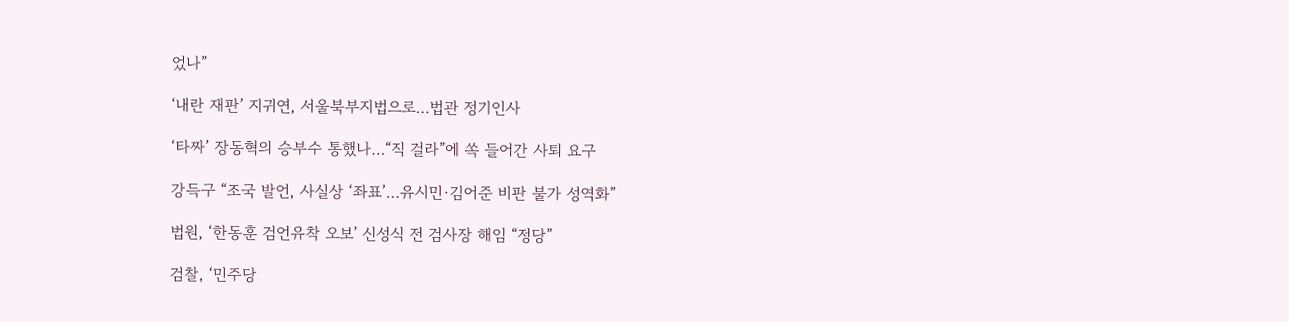었나”

‘내란 재판’ 지귀연, 서울북부지법으로…법관 정기인사

‘타짜’ 장동혁의 승부수 통했나…“직 걸라”에 쏙 들어간 사퇴 요구

강득구 “조국 발언, 사실상 ‘좌표’…유시민·김어준 비판 불가 성역화”

법원, ‘한동훈 검언유착 오보’ 신성식 전 검사장 해임 “정당”

검찰, ‘민주당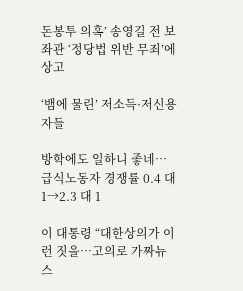돈봉투 의혹’ 송영길 전 보좌관 ‘정당법 위반 무죄’에 상고

‘뱀에 물린’ 저소득·저신용자들

방학에도 일하니 좋네…급식노동자 경쟁률 0.4 대 1→2.3 대 1

이 대통령 “대한상의가 이런 짓을…고의로 가짜뉴스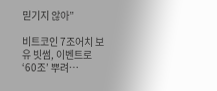믿기지 않아”

비트코인 7조어치 보유 빗썸, 이벤트로 ‘60조’ 뿌려…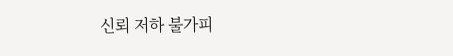신뢰 저하 불가피